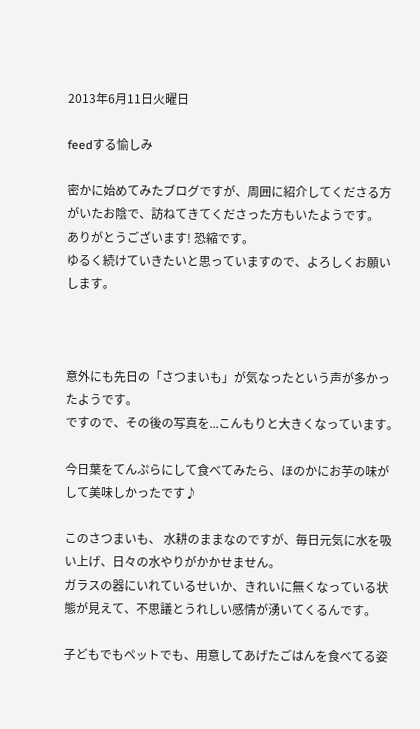2013年6月11日火曜日

feedする愉しみ

密かに始めてみたブログですが、周囲に紹介してくださる方がいたお陰で、訪ねてきてくださった方もいたようです。
ありがとうございます! 恐縮です。
ゆるく続けていきたいと思っていますので、よろしくお願いします。



意外にも先日の「さつまいも」が気なったという声が多かったようです。
ですので、その後の写真を...こんもりと大きくなっています。

今日葉をてんぷらにして食べてみたら、ほのかにお芋の味がして美味しかったです♪

このさつまいも、 水耕のままなのですが、毎日元気に水を吸い上げ、日々の水やりがかかせません。
ガラスの器にいれているせいか、きれいに無くなっている状態が見えて、不思議とうれしい感情が湧いてくるんです。

子どもでもペットでも、用意してあげたごはんを食べてる姿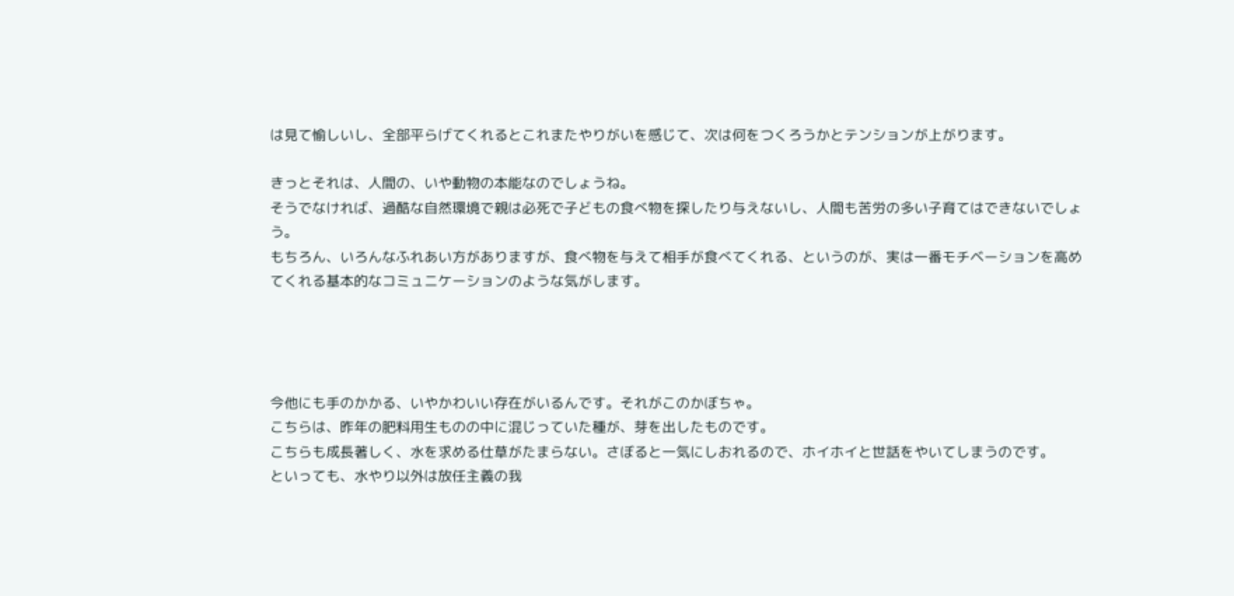は見て愉しいし、全部平らげてくれるとこれまたやりがいを感じて、次は何をつくろうかとテンションが上がります。

きっとそれは、人間の、いや動物の本能なのでしょうね。
そうでなければ、過酷な自然環境で親は必死で子どもの食べ物を探したり与えないし、人間も苦労の多い子育てはできないでしょう。
もちろん、いろんなふれあい方がありますが、食べ物を与えて相手が食べてくれる、というのが、実は一番モチベーションを高めてくれる基本的なコミュニケーションのような気がします。




今他にも手のかかる、いやかわいい存在がいるんです。それがこのかぼちゃ。
こちらは、昨年の肥料用生ものの中に混じっていた種が、芽を出したものです。
こちらも成長著しく、水を求める仕草がたまらない。さぼると一気にしおれるので、ホイホイと世話をやいてしまうのです。
といっても、水やり以外は放任主義の我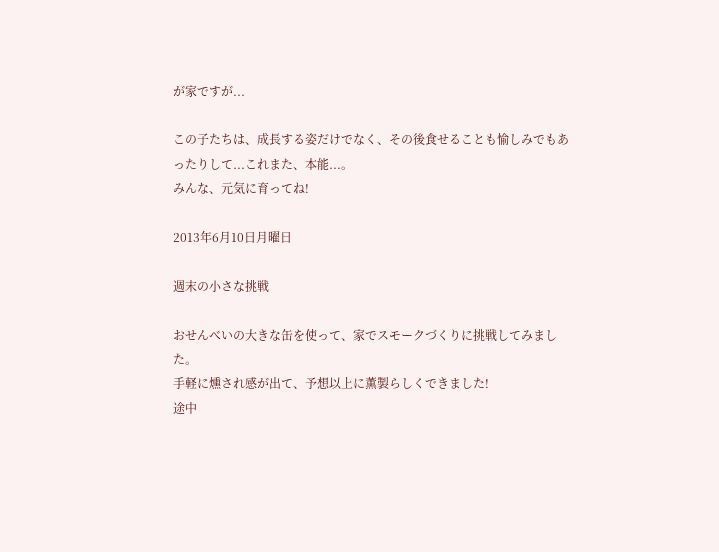が家ですが...

この子たちは、成長する姿だけでなく、その後食せることも愉しみでもあったりして...これまた、本能...。
みんな、元気に育ってね!

2013年6月10日月曜日

週末の小さな挑戦

おせんべいの大きな缶を使って、家でスモークづくりに挑戦してみました。
手軽に燻され感が出て、予想以上に薫製らしくできました!
途中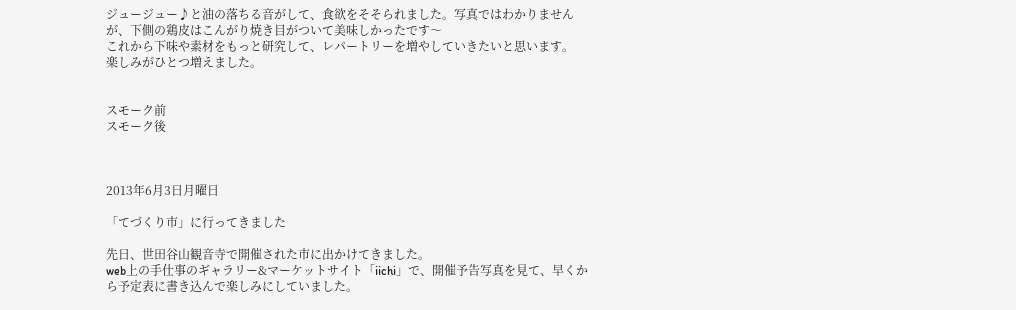ジュージュー♪と油の落ちる音がして、食欲をそそられました。写真ではわかりませんが、下側の鶏皮はこんがり焼き目がついて美味しかったです〜
これから下味や素材をもっと研究して、レパートリーを増やしていきたいと思います。
楽しみがひとつ増えました。


スモーク前
スモーク後



2013年6月3日月曜日

「てづくり市」に行ってきました

先日、世田谷山観音寺で開催された市に出かけてきました。
web上の手仕事のギャラリー&マーケットサイト「iichi」で、開催予告写真を見て、早くから予定表に書き込んで楽しみにしていました。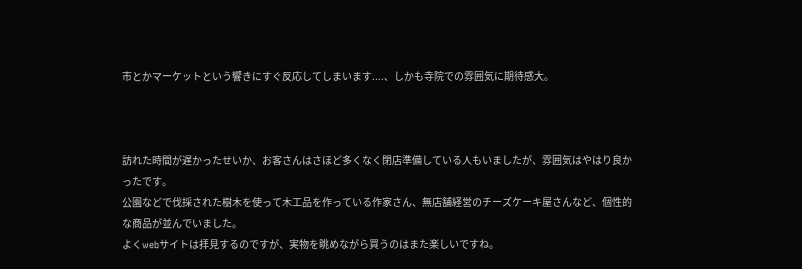市とかマーケットという響きにすぐ反応してしまいます....、しかも寺院での雰囲気に期待感大。



訪れた時間が遅かったせいか、お客さんはさほど多くなく閉店準備している人もいましたが、雰囲気はやはり良かったです。
公園などで伐採された樹木を使って木工品を作っている作家さん、無店舗経営のチーズケーキ屋さんなど、個性的な商品が並んでいました。
よくwebサイトは拝見するのですが、実物を眺めながら買うのはまた楽しいですね。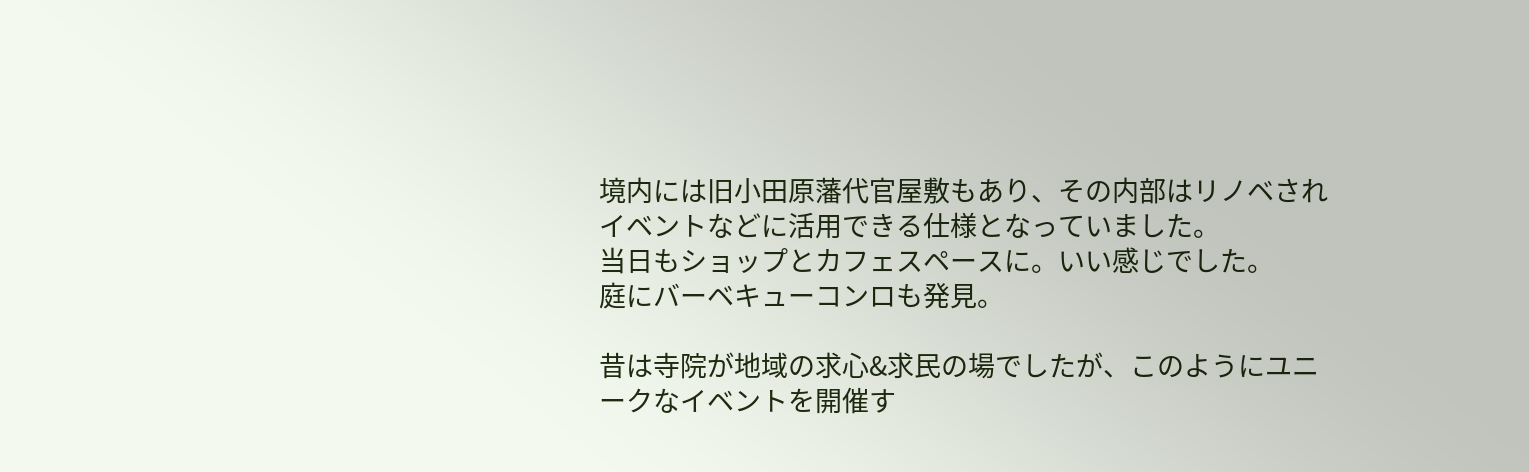境内には旧小田原藩代官屋敷もあり、その内部はリノベされイベントなどに活用できる仕様となっていました。
当日もショップとカフェスペースに。いい感じでした。
庭にバーベキューコンロも発見。

昔は寺院が地域の求心&求民の場でしたが、このようにユニークなイベントを開催す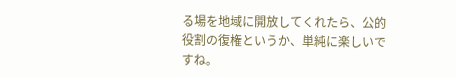る場を地域に開放してくれたら、公的役割の復権というか、単純に楽しいですね。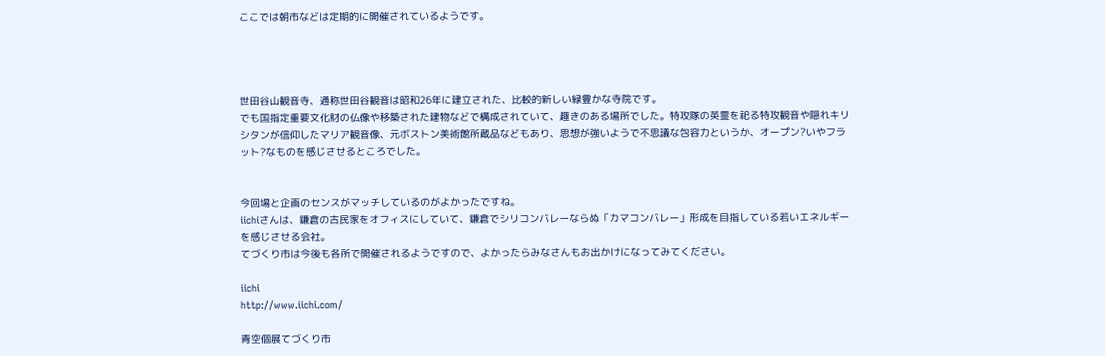ここでは朝市などは定期的に開催されているようです。




世田谷山観音寺、通称世田谷観音は昭和26年に建立された、比較的新しい緑豊かな寺院です。
でも国指定重要文化財の仏像や移築された建物などで構成されていて、趣きのある場所でした。特攻隊の英霊を祀る特攻観音や隠れキリシタンが信仰したマリア観音像、元ボストン美術館所蔵品などもあり、思想が強いようで不思議な包容力というか、オープン?いやフラット?なものを感じさせるところでした。


今回場と企画のセンスがマッチしているのがよかったですね。
iichiさんは、鎌倉の古民家をオフィスにしていて、鎌倉でシリコンバレーならぬ「カマコンバレー」形成を目指している若いエネルギーを感じさせる会社。
てづくり市は今後も各所で開催されるようですので、よかったらみなさんもお出かけになってみてください。

iichi
http://www.iichi.com/

青空個展てづくり市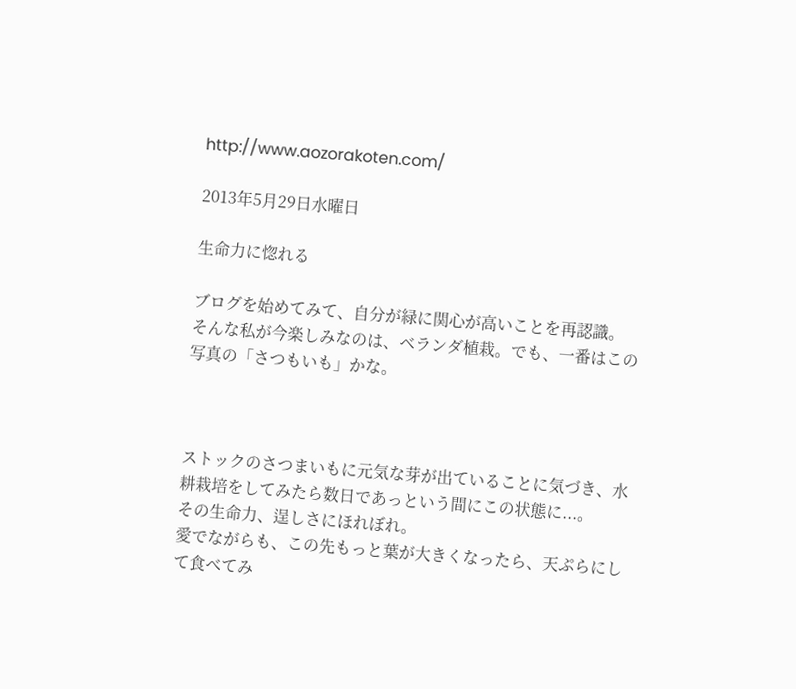http://www.aozorakoten.com/

2013年5月29日水曜日

生命力に惚れる

ブログを始めてみて、自分が緑に関心が高いことを再認識。
そんな私が今楽しみなのは、ベランダ植栽。でも、一番はこの写真の「さつもいも」かな。



ストックのさつまいもに元気な芽が出ていることに気づき、水耕栽培をしてみたら数日であっという間にこの状態に...。
その生命力、逞しさにほれぼれ。
愛でながらも、この先もっと葉が大きくなったら、天ぷらにして食べてみ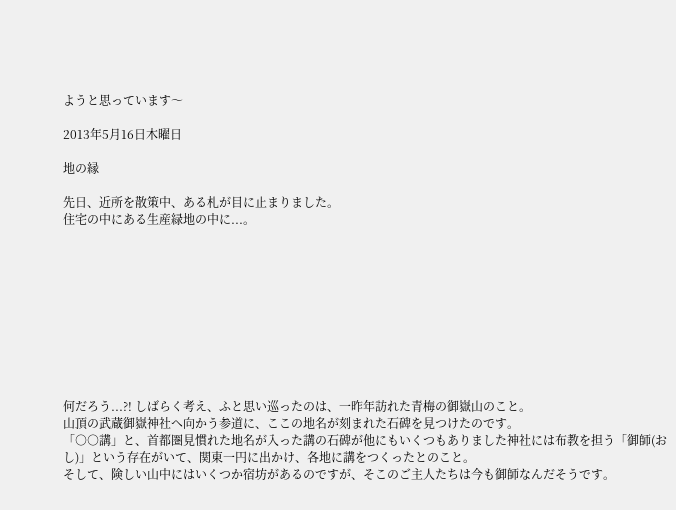ようと思っています〜

2013年5月16日木曜日

地の縁

先日、近所を散策中、ある札が目に止まりました。
住宅の中にある生産緑地の中に...。










何だろう...?! しばらく考え、ふと思い巡ったのは、一昨年訪れた青梅の御嶽山のこと。
山頂の武蔵御嶽神社へ向かう参道に、ここの地名が刻まれた石碑を見つけたのです。
「○○講」と、首都圏見慣れた地名が入った講の石碑が他にもいくつもありました神社には布教を担う「御師(おし)」という存在がいて、関東一円に出かけ、各地に講をつくったとのこと。
そして、険しい山中にはいくつか宿坊があるのですが、そこのご主人たちは今も御師なんだそうです。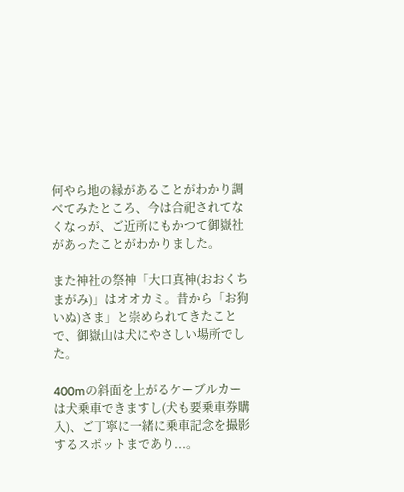何やら地の縁があることがわかり調べてみたところ、今は合祀されてなくなっが、ご近所にもかつて御嶽社があったことがわかりました。

また神社の祭神「大口真神(おおくちまがみ)」はオオカミ。昔から「お狗いぬ)さま」と崇められてきたことで、御嶽山は犬にやさしい場所でした。

400mの斜面を上がるケーブルカーは犬乗車できますし(犬も要乗車券購入)、ご丁寧に一緒に乗車記念を撮影するスポットまであり...。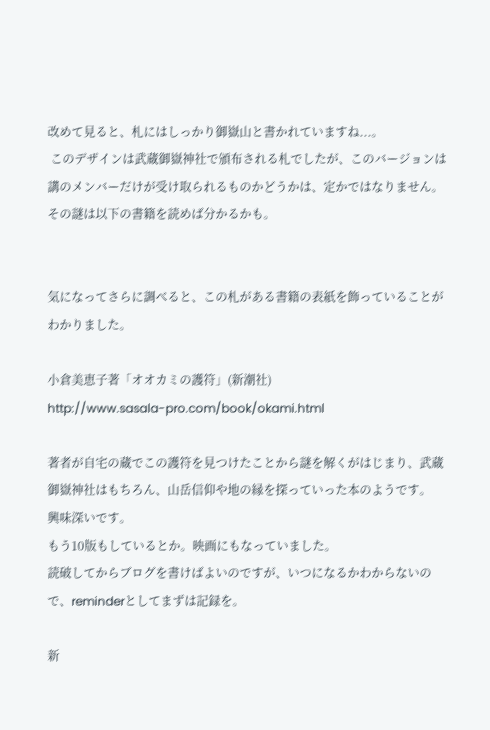改めて見ると、札にはしっかり御嶽山と書かれていますね...。
 このデザインは武蔵御嶽神社で頒布される札でしたが、このバージョンは講のメンバーだけが受け取られるものかどうかは、定かではなりません。その謎は以下の書籍を読めば分かるかも。


気になってさらに調べると、この札がある書籍の表紙を飾っていることがわかりました。

小倉美恵子著「オオカミの護符」(新潮社)
http://www.sasala-pro.com/book/okami.html

著者が自宅の蔵でこの護符を見つけたことから謎を解くがはじまり、武蔵御嶽神社はもちろん、山岳信仰や地の縁を探っていった本のようです。
興味深いです。
もう10版もしているとか。映画にもなっていました。
読破してからブログを書けばよいのですが、いつになるかわからないので、reminderとしてまずは記録を。

新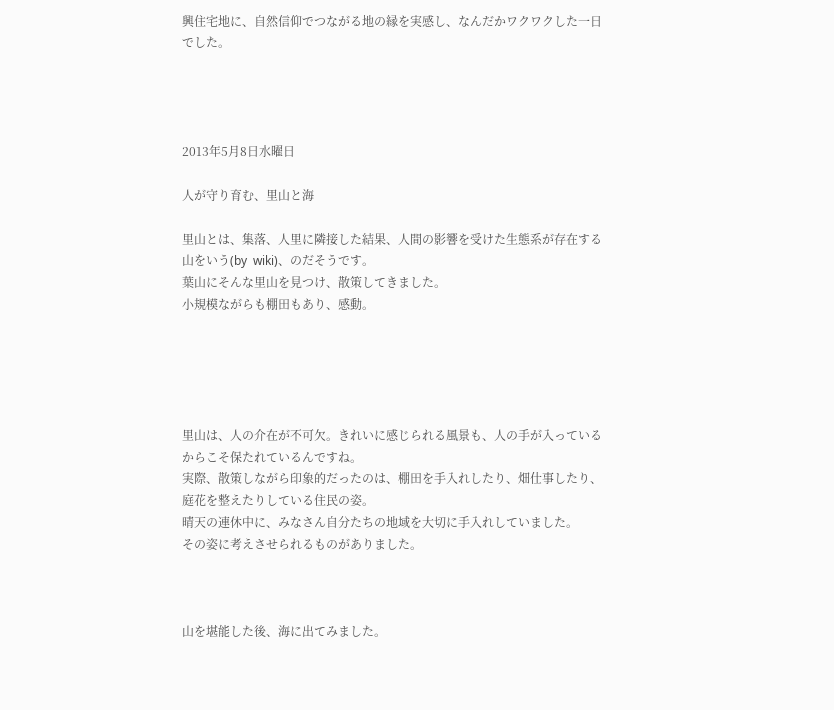興住宅地に、自然信仰でつながる地の縁を実感し、なんだかワクワクした一日でした。




2013年5月8日水曜日

人が守り育む、里山と海

里山とは、集落、人里に隣接した結果、人間の影響を受けた生態系が存在する山をいう(by  wiki)、のだそうです。
葉山にそんな里山を見つけ、散策してきました。
小規模ながらも棚田もあり、感動。





里山は、人の介在が不可欠。きれいに感じられる風景も、人の手が入っているからこそ保たれているんですね。
実際、散策しながら印象的だったのは、棚田を手入れしたり、畑仕事したり、庭花を整えたりしている住民の姿。
晴天の連休中に、みなさん自分たちの地域を大切に手入れしていました。
その姿に考えさせられるものがありました。



山を堪能した後、海に出てみました。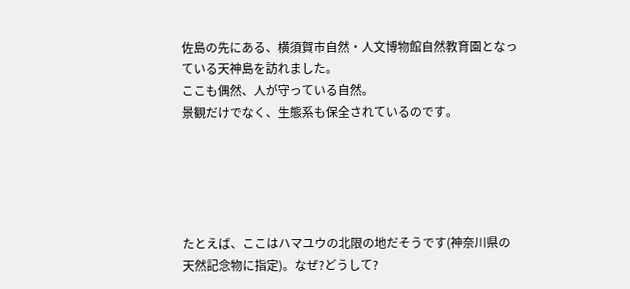佐島の先にある、横須賀市自然・人文博物館自然教育園となっている天神島を訪れました。
ここも偶然、人が守っている自然。
景観だけでなく、生態系も保全されているのです。





たとえば、ここはハマユウの北限の地だそうです(神奈川県の天然記念物に指定)。なぜ?どうして?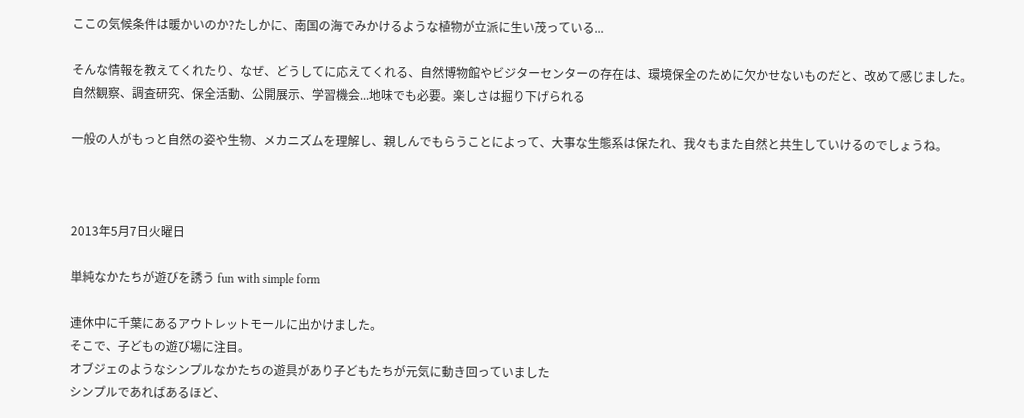ここの気候条件は暖かいのか?たしかに、南国の海でみかけるような植物が立派に生い茂っている...

そんな情報を教えてくれたり、なぜ、どうしてに応えてくれる、自然博物館やビジターセンターの存在は、環境保全のために欠かせないものだと、改めて感じました。
自然観察、調査研究、保全活動、公開展示、学習機会...地味でも必要。楽しさは掘り下げられる

一般の人がもっと自然の姿や生物、メカニズムを理解し、親しんでもらうことによって、大事な生態系は保たれ、我々もまた自然と共生していけるのでしょうね。



2013年5月7日火曜日

単純なかたちが遊びを誘う fun with simple form

連休中に千葉にあるアウトレットモールに出かけました。
そこで、子どもの遊び場に注目。
オブジェのようなシンプルなかたちの遊具があり子どもたちが元気に動き回っていました
シンプルであればあるほど、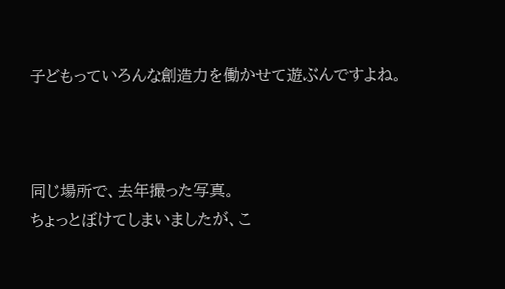子どもっていろんな創造力を働かせて遊ぶんですよね。



同じ場所で、去年撮った写真。
ちょっとぼけてしまいましたが、こ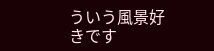ういう風景好きです